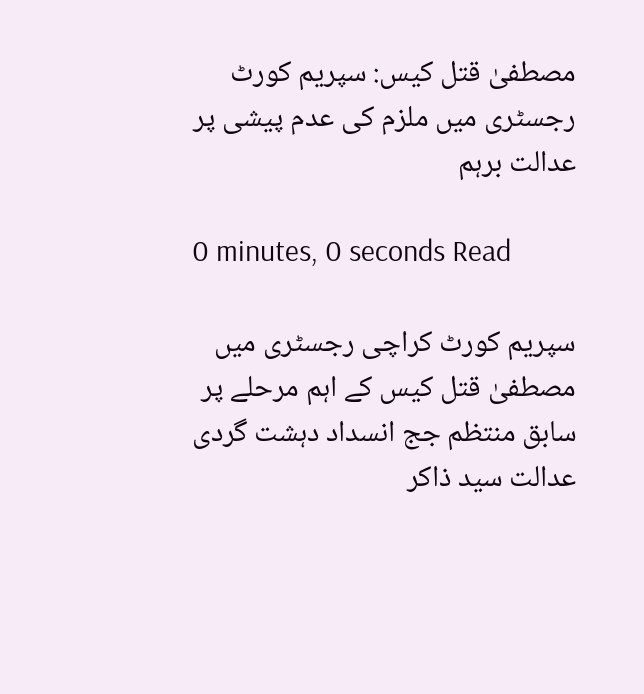مصطفیٰ قتل کیس: سپریم کورٹ رجسٹری میں ملزم کی عدم پیشی پر عدالت برہم

0 minutes, 0 seconds Read

سپریم کورٹ کراچی رجسٹری میں مصطفیٰ قتل کیس کے اہم مرحلے پر سابق منتظم جج انسداد دہشت گردی عدالت سید ذاکر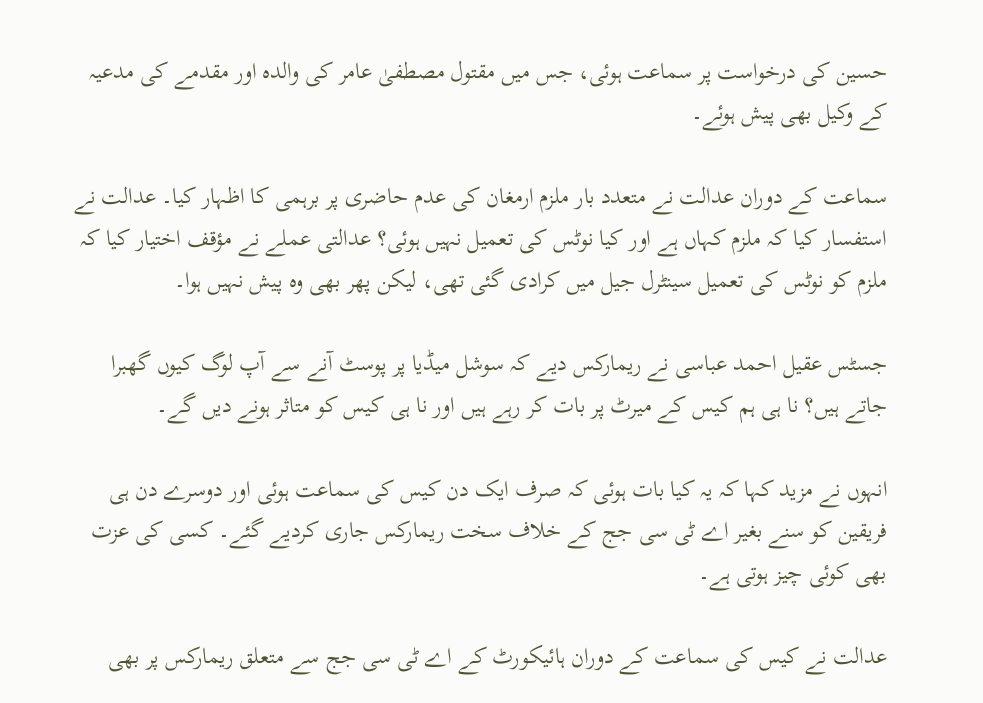حسین کی درخواست پر سماعت ہوئی، جس میں مقتول مصطفیٰ عامر کی والدہ اور مقدمے کی مدعیہ کے وکیل بھی پیش ہوئے۔

سماعت کے دوران عدالت نے متعدد بار ملزم ارمغان کی عدم حاضری پر برہمی کا اظہار کیا۔ عدالت نے استفسار کیا کہ ملزم کہاں ہے اور کیا نوٹس کی تعمیل نہیں ہوئی؟ عدالتی عملے نے مؤقف اختیار کیا کہ ملزم کو نوٹس کی تعمیل سینٹرل جیل میں کرادی گئی تھی، لیکن پھر بھی وہ پیش نہیں ہوا۔

جسٹس عقیل احمد عباسی نے ریمارکس دیے کہ سوشل میڈیا پر پوسٹ آنے سے آپ لوگ کیوں گھبرا جاتے ہیں؟ نا ہی ہم کیس کے میرٹ پر بات کر رہے ہیں اور نا ہی کیس کو متاثر ہونے دیں گے۔

انہوں نے مزید کہا کہ یہ کیا بات ہوئی کہ صرف ایک دن کیس کی سماعت ہوئی اور دوسرے دن ہی فریقین کو سنے بغیر اے ٹی سی جج کے خلاف سخت ریمارکس جاری کردیے گئے۔ کسی کی عزت بھی کوئی چیز ہوتی ہے۔

عدالت نے کیس کی سماعت کے دوران ہائیکورٹ کے اے ٹی سی جج سے متعلق ریمارکس پر بھی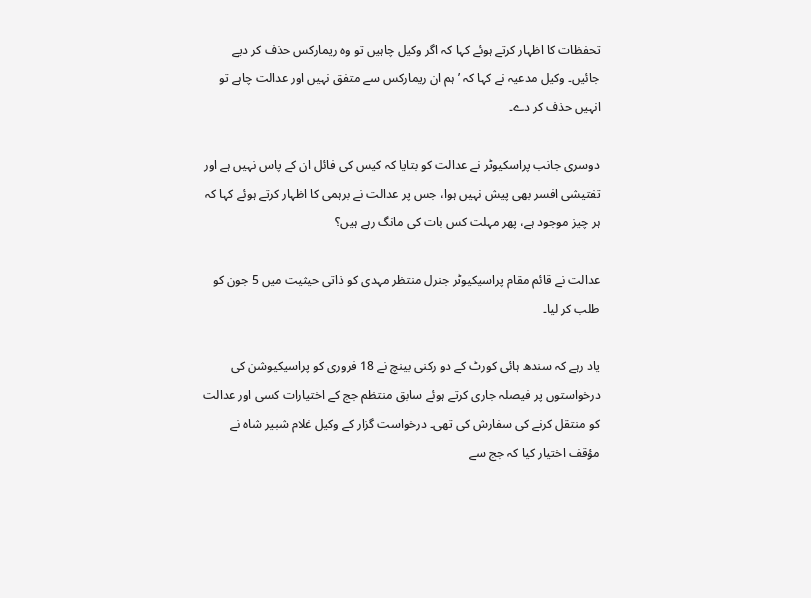تحفظات کا اظہار کرتے ہوئے کہا کہ اگر وکیل چاہیں تو وہ ریمارکس حذف کر دیے جائیں۔ وکیل مدعیہ نے کہا کہ ’ہم ان ریمارکس سے متفق نہیں اور عدالت چاہے تو انہیں حذف کر دے۔

دوسری جانب پراسکیوٹر نے عدالت کو بتایا کہ کیس کی فائل ان کے پاس نہیں ہے اور تفتیشی افسر بھی پیش نہیں ہوا، جس پر عدالت نے برہمی کا اظہار کرتے ہوئے کہا کہ ہر چیز موجود ہے، پھر مہلت کس بات کی مانگ رہے ہیں؟

عدالت نے قائم مقام پراسیکیوٹر جنرل منتظر مہدی کو ذاتی حیثیت میں 5 جون کو طلب کر لیا۔

یاد رہے کہ سندھ ہائی کورٹ کے دو رکنی بینچ نے 18 فروری کو پراسیکیوشن کی درخواستوں پر فیصلہ جاری کرتے ہوئے سابق منتظم جج کے اختیارات کسی اور عدالت کو منتقل کرنے کی سفارش کی تھی۔ درخواست گزار کے وکیل غلام شبیر شاہ نے مؤقف اختیار کیا کہ جج سے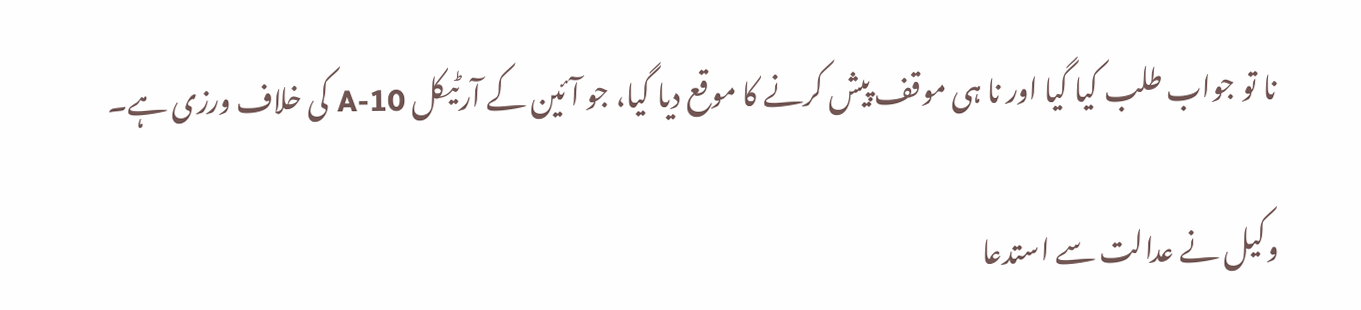نا تو جواب طلب کیا گیا اور نا ہی موقف پیش کرنے کا موقع دیا گیا، جو آئین کے آرٹیکل 10-A کی خلاف ورزی ہے۔

وکیل نے عدالت سے استدعا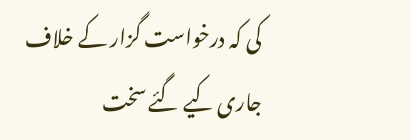کی کہ درخواست گزار کے خلاف جاری کیے گئے سخت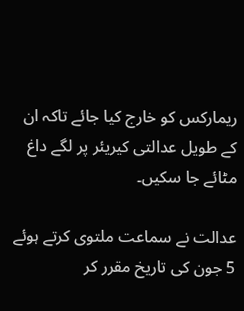ریمارکس کو خارج کیا جائے تاکہ ان کے طویل عدالتی کیریئر پر لگے داغ مٹائے جا سکیں۔

عدالت نے سماعت ملتوی کرتے ہوئے 5 جون کی تاریخ مقرر کر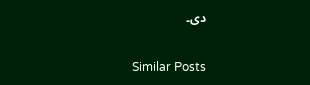دی۔

Similar Posts